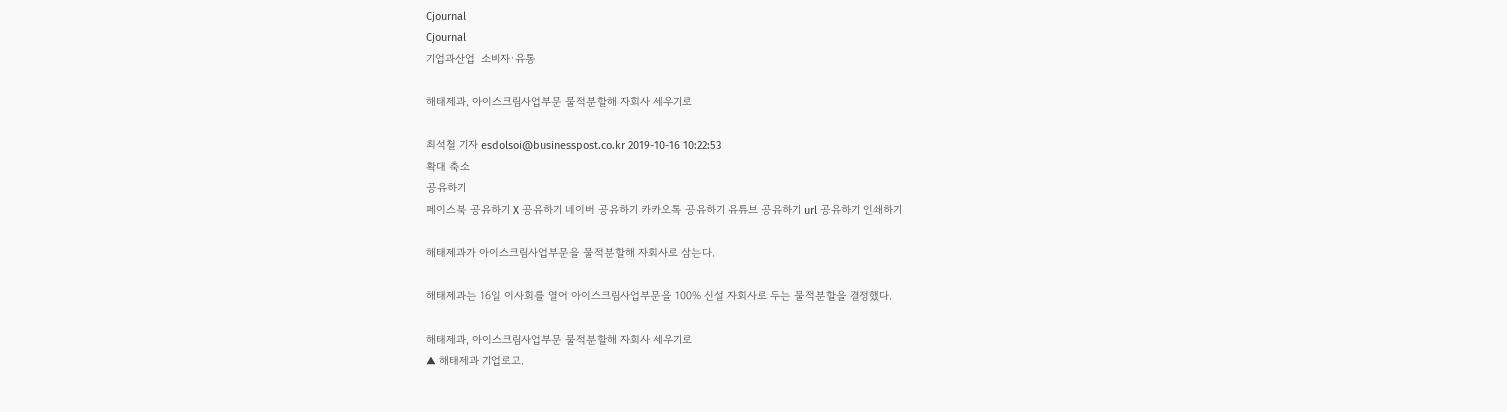Cjournal
Cjournal
기업과산업  소비자·유통

해태제과, 아이스크림사업부문 물적분할해 자회사 세우기로

최석철 기자 esdolsoi@businesspost.co.kr 2019-10-16 10:22:53
확대 축소
공유하기
페이스북 공유하기 X 공유하기 네이버 공유하기 카카오톡 공유하기 유튜브 공유하기 url 공유하기 인쇄하기

해태제과가 아이스크림사업부문을 물적분할해 자회사로 삼는다.

해태제과는 16일 이사회를 열어 아이스크림사업부문을 100% 신설 자회사로 두는 물적분할을 결정했다.

해태제과, 아이스크림사업부문 물적분할해 자회사 세우기로
▲ 해태제과 기업로고.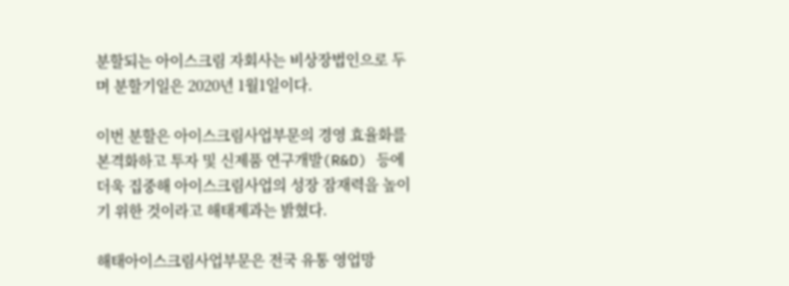분할되는 아이스크림 자회사는 비상장법인으로 두며 분할기일은 2020년 1월1일이다.

이번 분할은 아이스크림사업부문의 경영 효율화를 본격화하고 투자 및 신제품 연구개발(R&D) 등에 더욱 집중해 아이스크림사업의 성장 잠재력을 높이기 위한 것이라고 해태제과는 밝혔다.

해태아이스크림사업부문은 전국 유통 영업망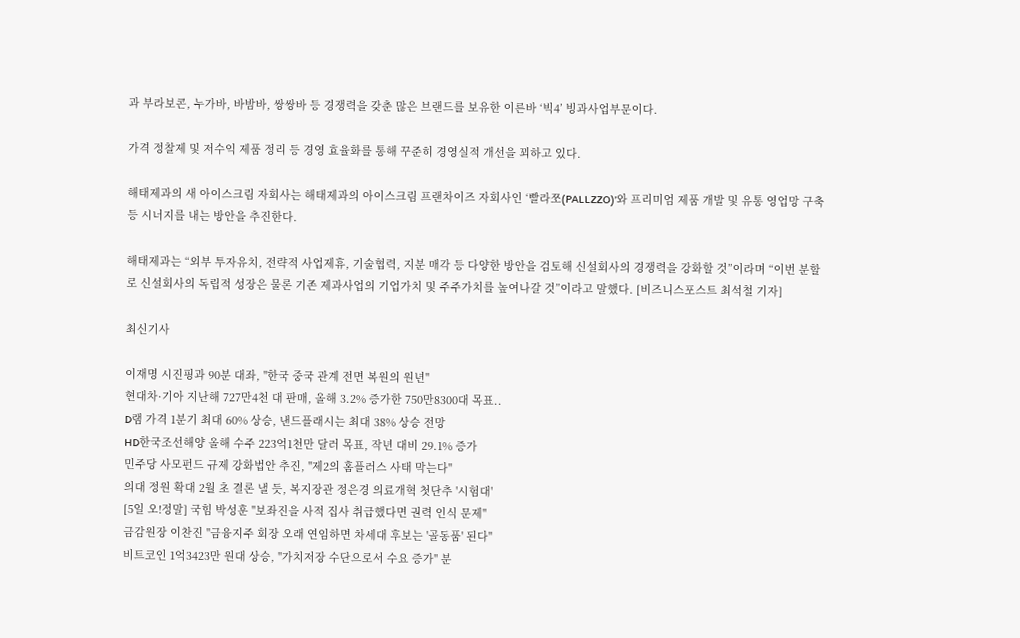과 부라보콘, 누가바, 바밤바, 쌍쌍바 등 경쟁력을 갖춘 많은 브랜드를 보유한 이른바 ‘빅4’ 빙과사업부문이다.

가격 정찰제 및 저수익 제품 정리 등 경영 효율화를 통해 꾸준히 경영실적 개선을 꾀하고 있다.

해태제과의 새 아이스크림 자회사는 해태제과의 아이스크림 프랜차이즈 자회사인 ‘빨라쪼(PALLZZO)’와 프리미엄 제품 개발 및 유통 영업망 구축 등 시너지를 내는 방안을 추진한다.

해태제과는 “외부 투자유치, 전략적 사업제휴, 기술협력, 지분 매각 등 다양한 방안을 검토해 신설회사의 경쟁력을 강화할 것”이라며 “이번 분할로 신설회사의 독립적 성장은 물론 기존 제과사업의 기업가치 및 주주가치를 높여나갈 것”이라고 말했다. [비즈니스포스트 최석철 기자]

최신기사

이재명 시진핑과 90분 대좌, "한국 중국 관계 전면 복원의 원년"
현대차·기아 지난해 727만4천 대 판매, 올해 3.2% 증가한 750만8300대 목표..
D램 가격 1분기 최대 60% 상승, 낸드플래시는 최대 38% 상승 전망
HD한국조선해양 올해 수주 223억1천만 달러 목표, 작년 대비 29.1% 증가
민주당 사모펀드 규제 강화법안 추진, "제2의 홈플러스 사태 막는다"
의대 정원 확대 2월 초 결론 낼 듯, 복지장관 정은경 의료개혁 첫단추 '시험대'
[5일 오!정말] 국힘 박성훈 "보좌진을 사적 집사 취급했다면 권력 인식 문제"
금감원장 이찬진 "금융지주 회장 오래 연임하면 차세대 후보는 '골동품' 된다"
비트코인 1억3423만 원대 상승, "가치저장 수단으로서 수요 증가" 분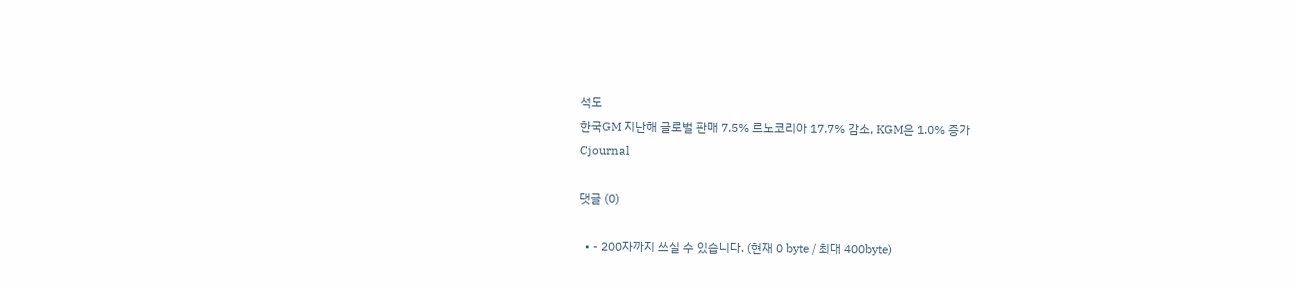석도
한국GM 지난해 글로벌 판매 7.5% 르노코리아 17.7% 감소, KGM은 1.0% 증가
Cjournal

댓글 (0)

  • - 200자까지 쓰실 수 있습니다. (현재 0 byte / 최대 400byte)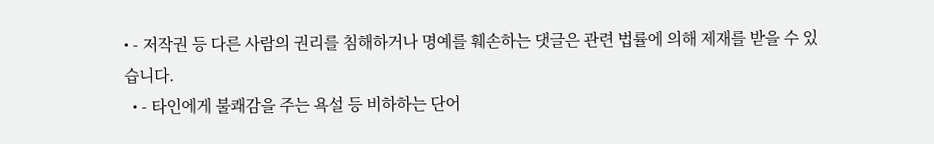• - 저작권 등 다른 사람의 권리를 침해하거나 명예를 훼손하는 댓글은 관련 법률에 의해 제재를 받을 수 있습니다.
  • - 타인에게 불쾌감을 주는 욕설 등 비하하는 단어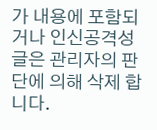가 내용에 포함되거나 인신공격성 글은 관리자의 판단에 의해 삭제 합니다.